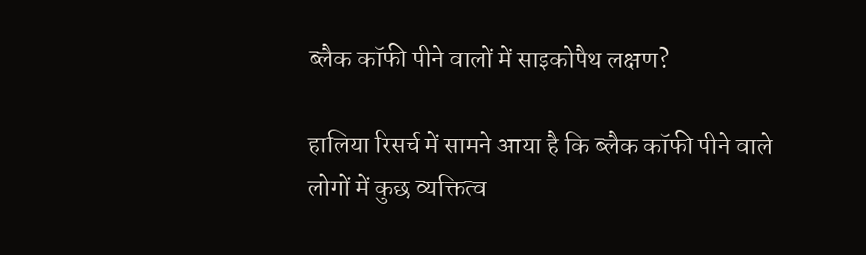ब्लैक कॉफी पीने वालों में साइकोपैथ लक्षण?

हालिया रिसर्च में सामने आया है कि ब्लैक कॉफी पीने वाले लोगों में कुछ व्यक्तित्व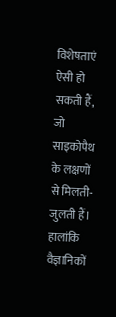विशेषताएं ऐसी हो सकती हैं, जो साइकोपैथ के लक्षणों से मिलती-जुलती हैं। हालांकि वैज्ञानिकों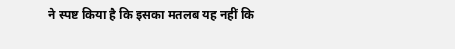ने स्पष्ट किया है कि इसका मतलब यह नहीं कि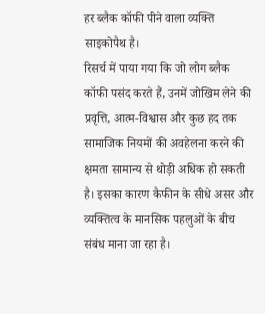हर ब्लैक कॉफी पीने वाला व्यक्ति साइकोपैथ है।
रिसर्च में पाया गया कि जो लोग ब्लैक कॉफी पसंद करते हैं, उनमें जोखिम लेने की प्रवृत्ति, आत्म-विश्वास और कुछ हद तक सामाजिक नियमों की अवहेलना करने की क्षमता सामान्य से थोड़ी अधिक हो सकती है। इसका कारण कैफीन के सीधे असर और व्यक्तित्व के मानसिक पहलुओं के बीच संबंध माना जा रहा है।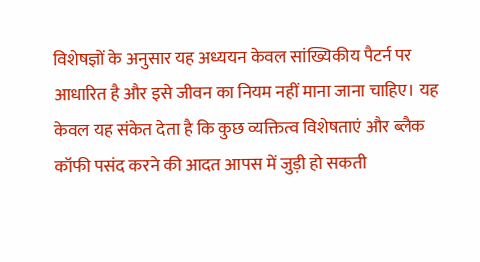विशेषज्ञों के अनुसार यह अध्ययन केवल सांख्यिकीय पैटर्न पर आधारित है और इसे जीवन का नियम नहीं माना जाना चाहिए। यह केवल यह संकेत देता है कि कुछ व्यक्तित्व विशेषताएं और ब्लैक कॉफी पसंद करने की आदत आपस में जुड़ी हो सकती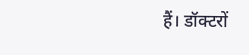हैं। डॉक्टरों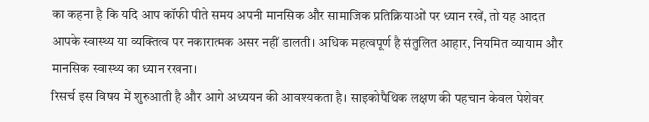का कहना है कि यदि आप कॉफी पीते समय अपनी मानसिक और सामाजिक प्रतिक्रियाओं पर ध्यान रखें, तो यह आदत आपके स्वास्थ्य या व्यक्तित्व पर नकारात्मक असर नहीं डालती। अधिक महत्वपूर्ण है संतुलित आहार, नियमित व्यायाम और मानसिक स्वास्थ्य का ध्यान रखना।
रिसर्च इस विषय में शुरुआती है और आगे अध्ययन की आवश्यकता है। साइकोपैथिक लक्षण की पहचान केवल पेशेवर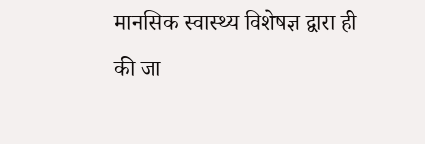मानसिक स्वास्थ्य विशेषज्ञ द्वारा ही की जा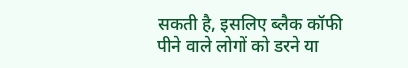सकती है, इसलिए ब्लैक कॉफी पीने वाले लोगों को डरने या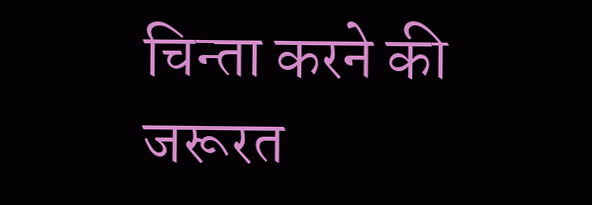चिन्ता करने की जरूरत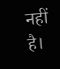नहीं है।